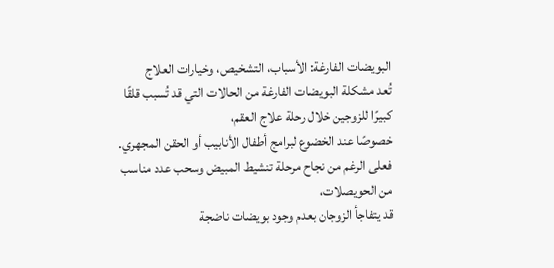البويضات الفارغة: الأسباب، التشخيص، وخيارات العلاج
تُعد مشكلة البويضات الفارغة من الحالات التي قد تُسبب قلقًا كبيرًا للزوجين خلال رحلة علاج العقم،
خصوصًا عند الخضوع لبرامج أطفال الأنابيب أو الحقن المجهري.
فعلى الرغم من نجاح مرحلة تنشيط المبيض وسحب عدد مناسب من الحويصلات،
قد يتفاجأ الزوجان بعدم وجود بويضات ناضجة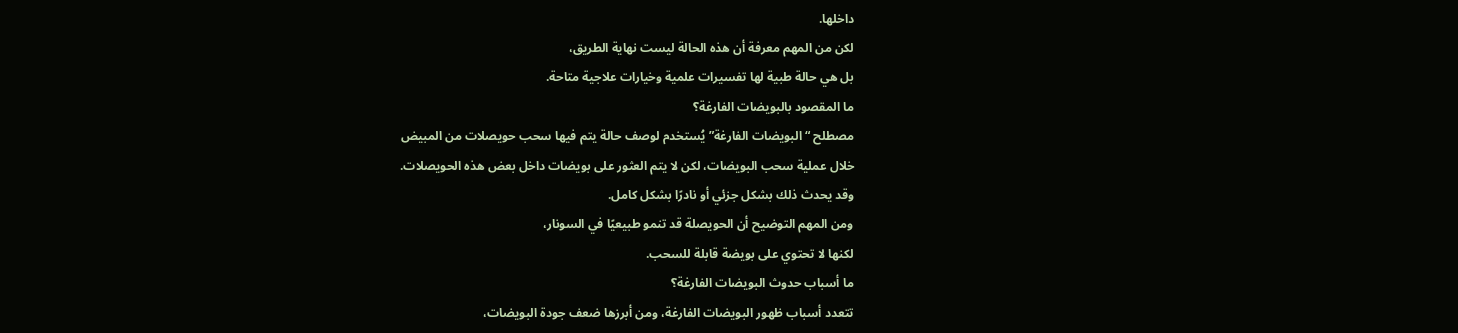داخلها.
لكن من المهم معرفة أن هذه الحالة ليست نهاية الطريق،
بل هي حالة طبية لها تفسيرات علمية وخيارات علاجية متاحة.
ما المقصود بالبويضات الفارغة؟
مصطلح “البويضات الفارغة” يُستخدم لوصف حالة يتم فيها سحب حويصلات من المبيض
خلال عملية سحب البويضات، لكن لا يتم العثور على بويضات داخل بعض هذه الحويصلات.
وقد يحدث ذلك بشكل جزئي أو نادرًا بشكل كامل.
ومن المهم التوضيح أن الحويصلة قد تنمو طبيعيًا في السونار،
لكنها لا تحتوي على بويضة قابلة للسحب.
ما أسباب حدوث البويضات الفارغة؟
تتعدد أسباب ظهور البويضات الفارغة، ومن أبرزها ضعف جودة البويضات،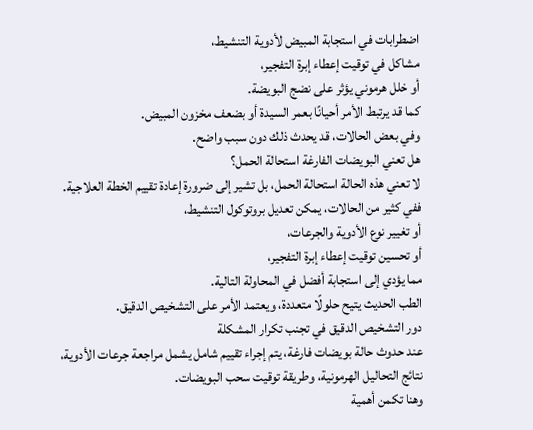اضطرابات في استجابة المبيض لأدوية التنشيط،
مشاكل في توقيت إعطاء إبرة التفجير،
أو خلل هرموني يؤثر على نضج البويضة.
كما قد يرتبط الأمر أحيانًا بعمر السيدة أو بضعف مخزون المبيض.
وفي بعض الحالات، قد يحدث ذلك دون سبب واضح.
هل تعني البويضات الفارغة استحالة الحمل؟
لا تعني هذه الحالة استحالة الحمل، بل تشير إلى ضرورة إعادة تقييم الخطة العلاجية.
ففي كثير من الحالات، يمكن تعديل بروتوكول التنشيط،
أو تغيير نوع الأدوية والجرعات،
أو تحسين توقيت إعطاء إبرة التفجير،
مما يؤدي إلى استجابة أفضل في المحاولة التالية.
الطب الحديث يتيح حلولًا متعددة، ويعتمد الأمر على التشخيص الدقيق.
دور التشخيص الدقيق في تجنب تكرار المشكلة
عند حدوث حالة بويضات فارغة، يتم إجراء تقييم شامل يشمل مراجعة جرعات الأدوية،
نتائج التحاليل الهرمونية، وطريقة توقيت سحب البويضات.
وهنا تكمن أهمية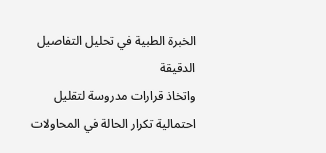الخبرة الطبية في تحليل التفاصيل الدقيقة
واتخاذ قرارات مدروسة لتقليل احتمالية تكرار الحالة في المحاولات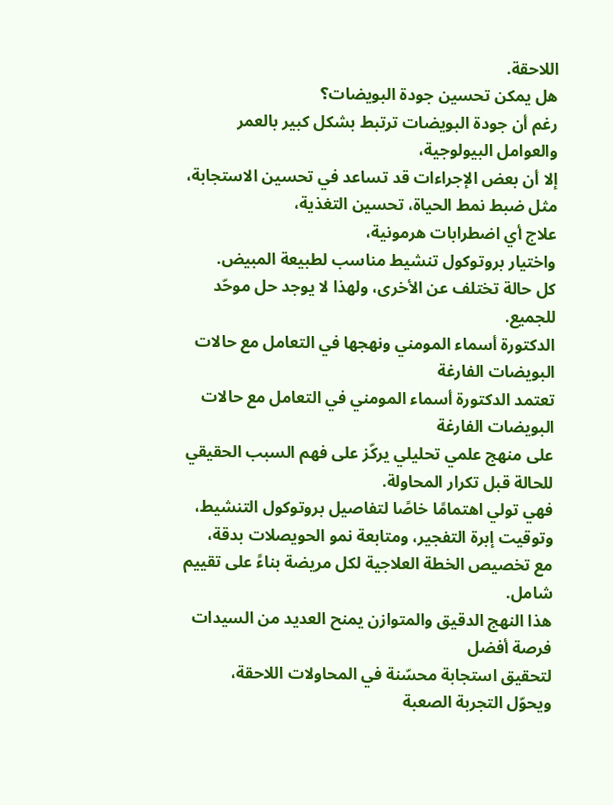اللاحقة.
هل يمكن تحسين جودة البويضات؟
رغم أن جودة البويضات ترتبط بشكل كبير بالعمر والعوامل البيولوجية،
إلا أن بعض الإجراءات قد تساعد في تحسين الاستجابة،
مثل ضبط نمط الحياة، تحسين التغذية،
علاج أي اضطرابات هرمونية،
واختيار بروتوكول تنشيط مناسب لطبيعة المبيض.
كل حالة تختلف عن الأخرى، ولهذا لا يوجد حل موحّد للجميع.
الدكتورة أسماء المومني ونهجها في التعامل مع حالات البويضات الفارغة
تعتمد الدكتورة أسماء المومني في التعامل مع حالات البويضات الفارغة
على منهج علمي تحليلي يركّز على فهم السبب الحقيقي للحالة قبل تكرار المحاولة.
فهي تولي اهتمامًا خاصًا لتفاصيل بروتوكول التنشيط،
وتوقيت إبرة التفجير، ومتابعة نمو الحويصلات بدقة،
مع تخصيص الخطة العلاجية لكل مريضة بناءً على تقييم شامل.
هذا النهج الدقيق والمتوازن يمنح العديد من السيدات فرصة أفضل
لتحقيق استجابة محسّنة في المحاولات اللاحقة،
ويحوّل التجربة الصعبة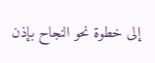إلى خطوة نحو النجاح بإذن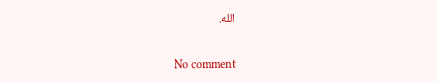الله.


No comment